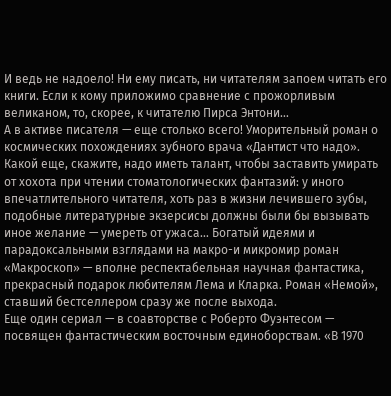И ведь не надоело! Ни ему писать, ни читателям запоем читать его книги. Если к кому приложимо сравнение с прожорливым великаном, то, скорее, к читателю Пирса Энтони…
А в активе писателя — еще столько всего! Уморительный роман о космических похождениях зубного врача «Дантист что надо». Какой еще, скажите, надо иметь талант, чтобы заставить умирать от хохота при чтении стоматологических фантазий: у иного впечатлительного читателя, хоть раз в жизни лечившего зубы, подобные литературные экзерсисы должны были бы вызывать иное желание — умереть от ужаса… Богатый идеями и парадоксальными взглядами на макро-и микромир роман «Макроскоп» — вполне респектабельная научная фантастика, прекрасный подарок любителям Лема и Кларка. Роман «Немой», ставший бестселлером сразу же после выхода.
Еще один сериал — в соавторстве с Роберто Фуэнтесом — посвящен фантастическим восточным единоборствам. «В 1970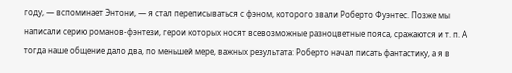году, — вспоминает Энтони, — я стал переписываться с фэном, которого звали Роберто Фуэнтес. Позже мы написали серию романов-фэнтези, герои которых носят всевозможные разноцветные пояса, сражаются и т. п. А тогда наше общение дало два, по меньшей мере, важных результата: Роберто начал писать фантастику, а я в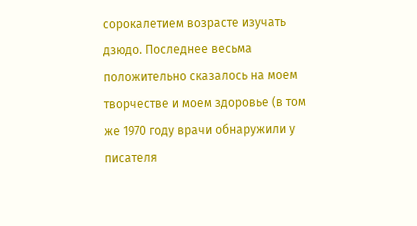сорокалетием возрасте изучать дзюдо. Последнее весьма положительно сказалось на моем творчестве и моем здоровье (в том же 1970 году врачи обнаружили у писателя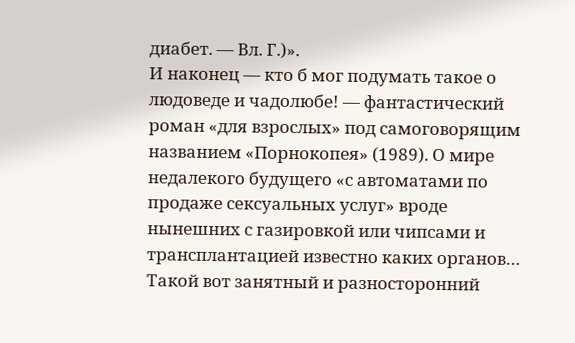диабет. — Вл. Г.)».
И наконец — кто б мог подумать такое о людоведе и чадолюбе! — фантастический роман «для взрослых» под самоговорящим названием «Порнокопея» (1989). О мире недалекого будущего «с автоматами по продаже сексуальных услуг» вроде нынешних с газировкой или чипсами и трансплантацией известно каких органов…
Такой вот занятный и разносторонний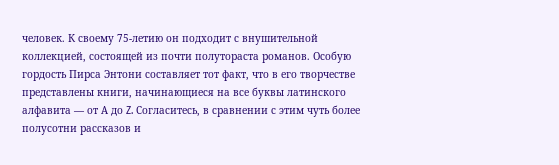человек. К своему 75-летию он подходит с внушительной коллекцией, состоящей из почти полутораста романов. Особую гордость Пирса Энтони составляет тот факт, что в его творчестве представлены книги, начинающиеся на все буквы латинского алфавита — от А до Z. Согласитесь, в сравнении с этим чуть более полусотни рассказов и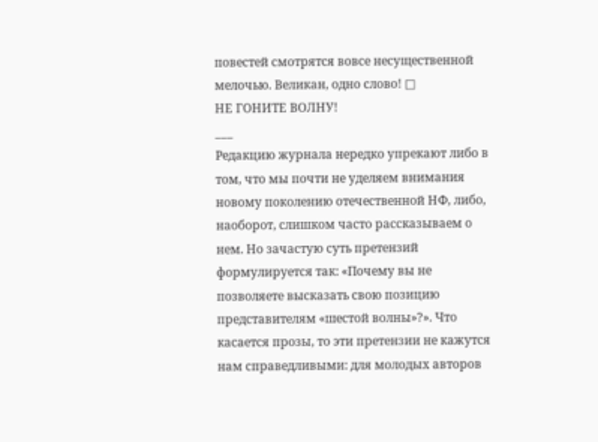повестей смотрятся вовсе несущественной мелочью. Великан, одно слово! □
НЕ ГОНИТЕ ВОЛНУ!
___
Редакцию журнала нередко упрекают либо в том, что мы почти не уделяем внимания новому поколению отечественной НФ, либо, наоборот, слишком часто рассказываем о нем. Но зачастую суть претензий формулируется так: «Почему вы не позволяете высказать свою позицию представителям «шестой волны»?». Что касается прозы, то эти претензии не кажутся нам справедливыми: для молодых авторов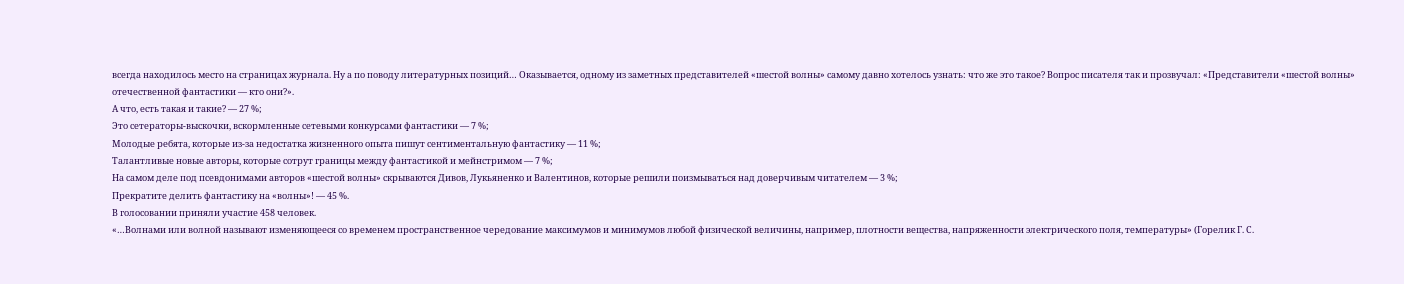всегда находилось место на страницах журнала. Ну а по поводу литературных позиций… Оказывается, одному из заметных представителей «шестой волны» самому давно хотелось узнать: что же это такое? Вопрос писателя так и прозвучал: «Представители «шестой волны» отечественной фантастики — кто они?».
А что, есть такая и такие? — 27 %;
Это сетераторы-выскочки, вскормленные сетевыми конкурсами фантастики — 7 %;
Молодые ребята, которые из-за недостатка жизненного опыта пишут сентиментальную фантастику — 11 %;
Талантливые новые авторы, которые сотрут границы между фантастикой и мейнстримом — 7 %;
На самом деле под псевдонимами авторов «шестой волны» скрываются Дивов, Лукьяненко и Валентинов, которые решили поизмываться над доверчивым читателем — 3 %;
Прекратите делить фантастику на «волны»! — 45 %.
В голосовании приняли участие 458 человек.
«…Волнами или волной называют изменяющееся со временем пространственное чередование максимумов и минимумов любой физической величины, например, плотности вещества, напряженности электрического поля, температуры» (Горелик Г. С.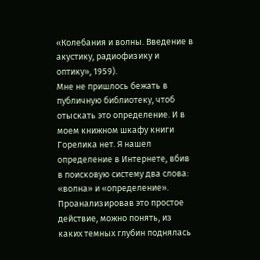«Колебания и волны. Введение в акустику, радиофизику и оптику», 1959).
Мне не пришлось бежать в публичную библиотеку, чтоб отыскать это определение. И в моем книжном шкафу книги Горелика нет. Я нашел определение в Интернете, вбив в поисковую систему два слова: «волна» и «определение».
Проанализировав это простое действие, можно понять, из каких темных глубин поднялась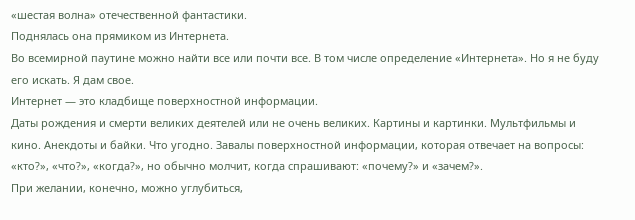«шестая волна» отечественной фантастики.
Поднялась она прямиком из Интернета.
Во всемирной паутине можно найти все или почти все. В том числе определение «Интернета». Но я не буду его искать. Я дам свое.
Интернет — это кладбище поверхностной информации.
Даты рождения и смерти великих деятелей или не очень великих. Картины и картинки. Мультфильмы и кино. Анекдоты и байки. Что угодно. Завалы поверхностной информации, которая отвечает на вопросы: «кто?», «что?», «когда?», но обычно молчит, когда спрашивают: «почему?» и «зачем?».
При желании, конечно, можно углубиться,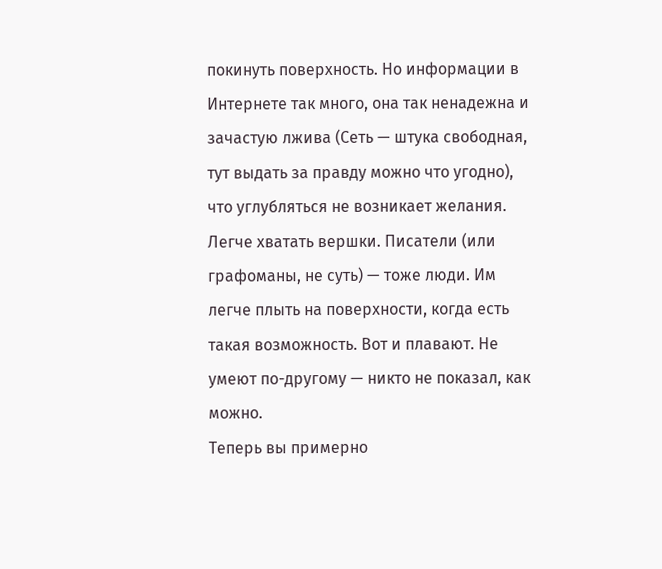покинуть поверхность. Но информации в Интернете так много, она так ненадежна и зачастую лжива (Сеть — штука свободная, тут выдать за правду можно что угодно), что углубляться не возникает желания. Легче хватать вершки. Писатели (или графоманы, не суть) — тоже люди. Им легче плыть на поверхности, когда есть такая возможность. Вот и плавают. Не умеют по-другому — никто не показал, как можно.
Теперь вы примерно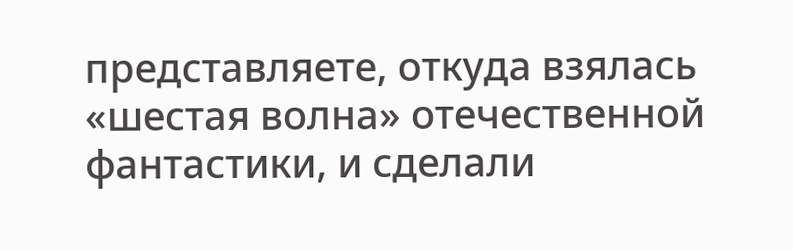представляете, откуда взялась «шестая волна» отечественной фантастики, и сделали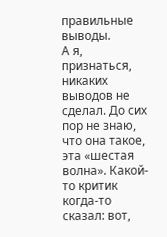правильные выводы.
А я, признаться, никаких выводов не сделал. До сих пор не знаю, что она такое, эта «шестая волна». Какой-то критик когда-то сказал: вот,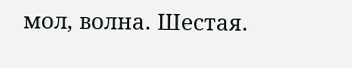мол, волна. Шестая.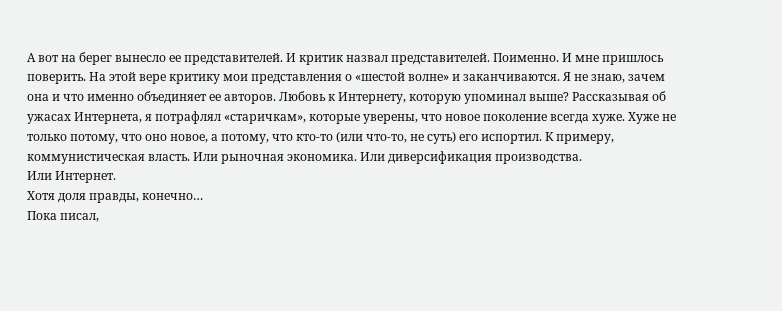А вот на берег вынесло ее представителей. И критик назвал представителей. Поименно. И мне пришлось поверить. На этой вере критику мои представления о «шестой волне» и заканчиваются. Я не знаю, зачем она и что именно объединяет ее авторов. Любовь к Интернету, которую упоминал выше? Рассказывая об ужасах Интернета, я потрафлял «старичкам», которые уверены, что новое поколение всегда хуже. Хуже не только потому, что оно новое, а потому, что кто-то (или что-то, не суть) его испортил. К примеру, коммунистическая власть. Или рыночная экономика. Или диверсификация производства.
Или Интернет.
Хотя доля правды, конечно…
Пока писал,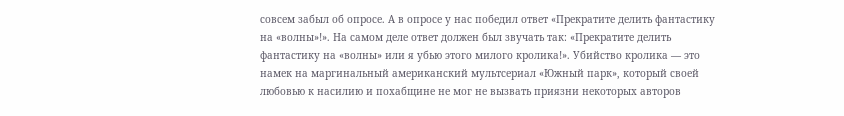совсем забыл об опросе. А в опросе у нас победил ответ «Прекратите делить фантастику на «волны»!». На самом деле ответ должен был звучать так: «Прекратите делить фантастику на «волны» или я убью этого милого кролика!». Убийство кролика — это намек на маргинальный американский мультсериал «Южный парк», который своей любовью к насилию и похабщине не мог не вызвать приязни некоторых авторов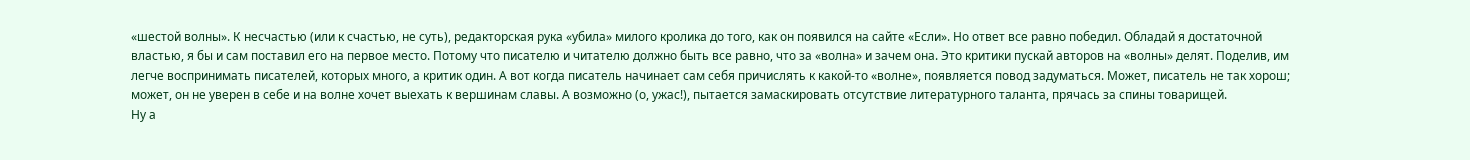«шестой волны». К несчастью (или к счастью, не суть), редакторская рука «убила» милого кролика до того, как он появился на сайте «Если». Но ответ все равно победил. Обладай я достаточной властью, я бы и сам поставил его на первое место. Потому что писателю и читателю должно быть все равно, что за «волна» и зачем она. Это критики пускай авторов на «волны» делят. Поделив, им легче воспринимать писателей, которых много, а критик один. А вот когда писатель начинает сам себя причислять к какой-то «волне», появляется повод задуматься. Может, писатель не так хорош; может, он не уверен в себе и на волне хочет выехать к вершинам славы. А возможно (о, ужас!), пытается замаскировать отсутствие литературного таланта, прячась за спины товарищей.
Ну а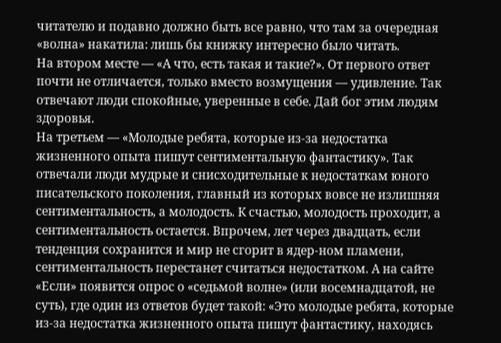читателю и подавно должно быть все равно, что там за очередная «волна» накатила: лишь бы книжку интересно было читать.
На втором месте — «А что, есть такая и такие?». От первого ответ почти не отличается, только вместо возмущения — удивление. Так отвечают люди спокойные, уверенные в себе. Дай бог этим людям здоровья.
На третьем — «Молодые ребята, которые из-за недостатка жизненного опыта пишут сентиментальную фантастику». Так отвечали люди мудрые и снисходительные к недостаткам юного писательского поколения, главный из которых вовсе не излишняя сентиментальность, а молодость. К счастью, молодость проходит, а сентиментальность остается. Впрочем, лет через двадцать, если тенденция сохранится и мир не сгорит в ядер-ном пламени, сентиментальность перестанет считаться недостатком. А на сайте «Если» появится опрос о «седьмой волне» (или восемнадцатой, не суть), где один из ответов будет такой: «Это молодые ребята, которые из-за недостатка жизненного опыта пишут фантастику, находясь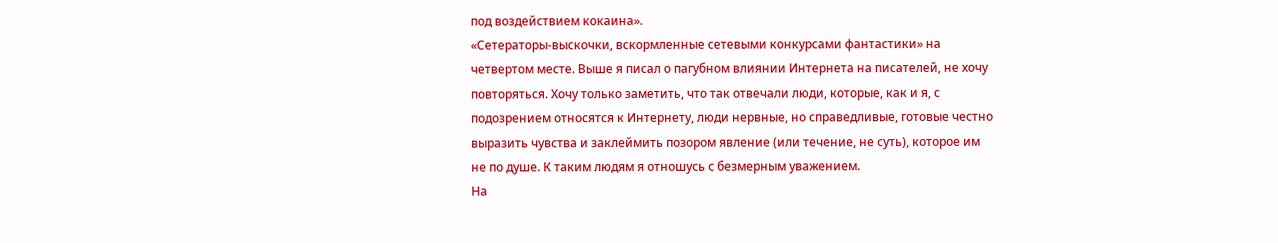под воздействием кокаина».
«Сетераторы-выскочки, вскормленные сетевыми конкурсами фантастики» на четвертом месте. Выше я писал о пагубном влиянии Интернета на писателей, не хочу повторяться. Хочу только заметить, что так отвечали люди, которые, как и я, с подозрением относятся к Интернету, люди нервные, но справедливые, готовые честно выразить чувства и заклеймить позором явление (или течение, не суть), которое им не по душе. К таким людям я отношусь с безмерным уважением.
На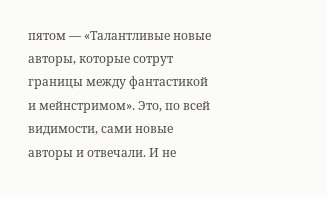пятом — «Талантливые новые авторы, которые сотрут границы между фантастикой и мейнстримом». Это, по всей видимости, сами новые авторы и отвечали. И не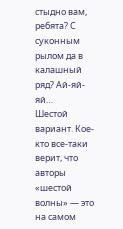стыдно вам, ребята? С суконным рылом да в калашный ряд? Ай-яй-яй…
Шестой вариант. Кое-кто все-таки верит, что авторы «шестой волны» — это на самом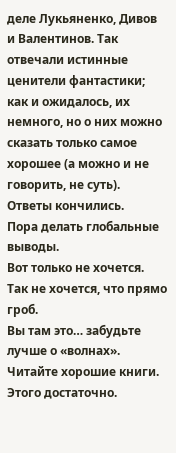деле Лукьяненко, Дивов и Валентинов. Так отвечали истинные ценители фантастики; как и ожидалось, их немного, но о них можно сказать только самое хорошее (а можно и не говорить, не суть).
Ответы кончились.
Пора делать глобальные выводы.
Вот только не хочется. Так не хочется, что прямо гроб.
Вы там это… забудьте лучше о «волнах».
Читайте хорошие книги.
Этого достаточно.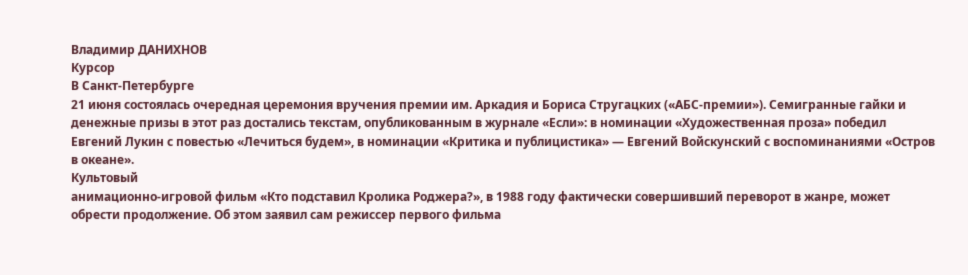Владимир ДАНИХНОВ
Курсор
В Санкт-Петербурге
21 июня состоялась очередная церемония вручения премии им. Аркадия и Бориса Стругацких («АБС-премии»). Семигранные гайки и денежные призы в этот раз достались текстам, опубликованным в журнале «Если»: в номинации «Художественная проза» победил Евгений Лукин с повестью «Лечиться будем», в номинации «Критика и публицистика» — Евгений Войскунский с воспоминаниями «Остров в океане».
Культовый
анимационно-игровой фильм «Кто подставил Кролика Роджера?», в 1988 году фактически совершивший переворот в жанре, может обрести продолжение. Об этом заявил сам режиссер первого фильма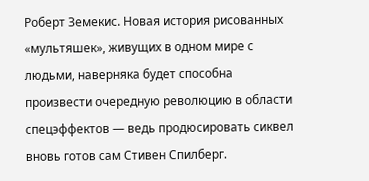Роберт Земекис. Новая история рисованных «мультяшек», живущих в одном мире с людьми, наверняка будет способна произвести очередную революцию в области спецэффектов — ведь продюсировать сиквел вновь готов сам Стивен Спилберг.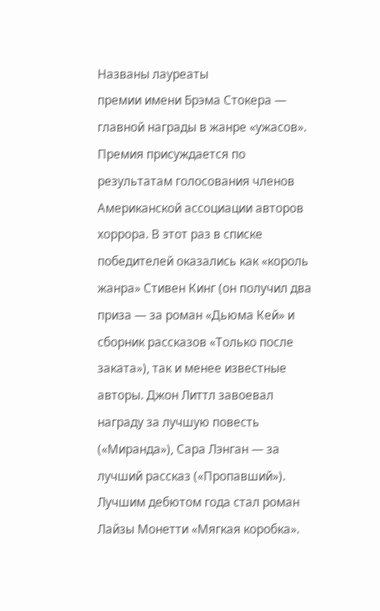Названы лауреаты
премии имени Брэма Стокера — главной награды в жанре «ужасов». Премия присуждается по результатам голосования членов Американской ассоциации авторов хоррора. В этот раз в списке победителей оказались как «король жанра» Стивен Кинг (он получил два приза — за роман «Дьюма Кей» и сборник рассказов «Только после заката»), так и менее известные авторы. Джон Литтл завоевал награду за лучшую повесть («Миранда»), Сара Лэнган — за лучший рассказ («Пропавший»). Лучшим дебютом года стал роман Лайзы Монетти «Мягкая коробка».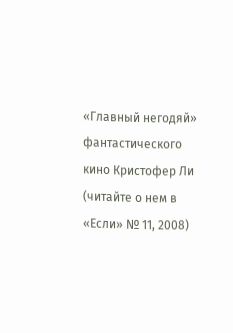«Главный негодяй»
фантастического кино Кристофер Ли (читайте о нем в «Если» № 11, 2008)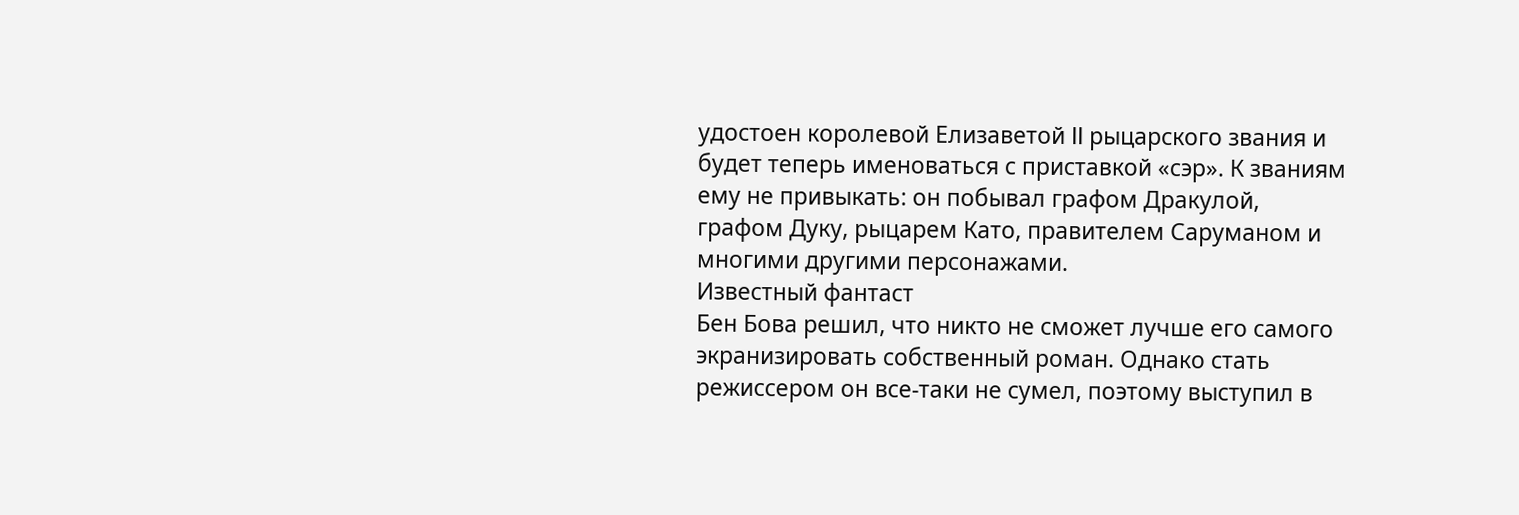удостоен королевой Елизаветой II рыцарского звания и будет теперь именоваться с приставкой «сэр». К званиям ему не привыкать: он побывал графом Дракулой, графом Дуку, рыцарем Като, правителем Саруманом и многими другими персонажами.
Известный фантаст
Бен Бова решил, что никто не сможет лучше его самого экранизировать собственный роман. Однако стать режиссером он все-таки не сумел, поэтому выступил в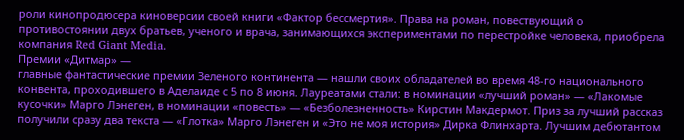роли кинопродюсера киноверсии своей книги «Фактор бессмертия». Права на роман, повествующий о противостоянии двух братьев, ученого и врача, занимающихся экспериментами по перестройке человека, приобрела компания Red Giant Media.
Премии «Дитмар» —
главные фантастические премии Зеленого континента — нашли своих обладателей во время 48-го национального конвента, проходившего в Аделаиде с 5 по 8 июня. Лауреатами стали: в номинации «лучший роман» — «Лакомые кусочки» Марго Лэнеген, в номинации «повесть» — «Безболезненность» Кирстин Макдермот. Приз за лучший рассказ получили сразу два текста — «Глотка» Марго Лэнеген и «Это не моя история» Дирка Флинхарта. Лучшим дебютантом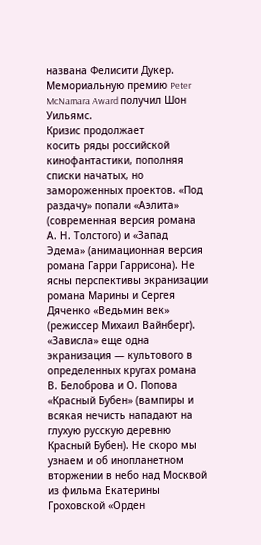названа Фелисити Дукер. Мемориальную премию Peter McNamara Award получил Шон Уильямс.
Кризис продолжает
косить ряды российской кинофантастики, пополняя списки начатых, но замороженных проектов. «Под раздачу» попали «Аэлита» (современная версия романа А. Н. Толстого) и «Запад Эдема» (анимационная версия романа Гарри Гаррисона). Не ясны перспективы экранизации романа Марины и Сергея Дяченко «Ведьмин век» (режиссер Михаил Вайнберг). «Зависла» еще одна экранизация — культового в определенных кругах романа В. Белоброва и О. Попова «Красный Бубен» (вампиры и всякая нечисть нападают на глухую русскую деревню Красный Бубен). Не скоро мы узнаем и об инопланетном вторжении в небо над Москвой из фильма Екатерины Гроховской «Орден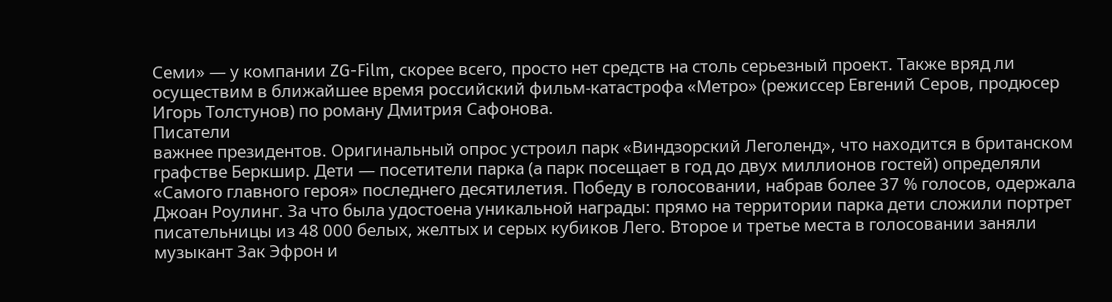Семи» — у компании ZG-Film, скорее всего, просто нет средств на столь серьезный проект. Также вряд ли осуществим в ближайшее время российский фильм-катастрофа «Метро» (режиссер Евгений Серов, продюсер Игорь Толстунов) по роману Дмитрия Сафонова.
Писатели
важнее президентов. Оригинальный опрос устроил парк «Виндзорский Леголенд», что находится в британском графстве Беркшир. Дети — посетители парка (а парк посещает в год до двух миллионов гостей) определяли «Самого главного героя» последнего десятилетия. Победу в голосовании, набрав более 37 % голосов, одержала Джоан Роулинг. За что была удостоена уникальной награды: прямо на территории парка дети сложили портрет писательницы из 48 000 белых, желтых и серых кубиков Лего. Второе и третье места в голосовании заняли музыкант Зак Эфрон и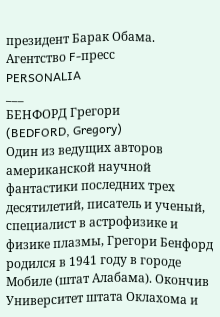президент Барак Обама.
Агентство F-пресс
PERSONALIA
___
БЕНФОРД Грегори
(BEDFORD, Gregory)
Один из ведущих авторов американской научной фантастики последних трех десятилетий, писатель и ученый, специалист в астрофизике и физике плазмы, Грегори Бенфорд родился в 1941 году в городе Мобиле (штат Алабама). Окончив Университет штата Оклахома и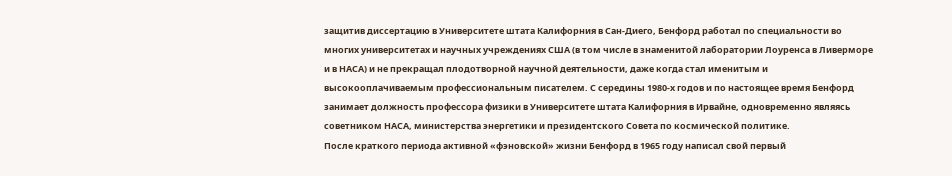защитив диссертацию в Университете штата Калифорния в Сан-Диего, Бенфорд работал по специальности во многих университетах и научных учреждениях США (в том числе в знаменитой лаборатории Лоуренса в Ливерморе и в НАСА) и не прекращал плодотворной научной деятельности, даже когда стал именитым и высокооплачиваемым профессиональным писателем. С середины 1980-х годов и по настоящее время Бенфорд занимает должность профессора физики в Университете штата Калифорния в Ирвайне, одновременно являясь советником НАСА, министерства энергетики и президентского Совета по космической политике.
После краткого периода активной «фэновской» жизни Бенфорд в 1965 году написал свой первый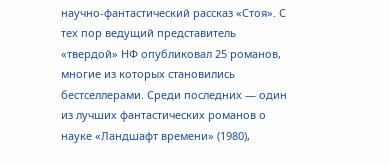научно-фантастический рассказ «Стоя». С тех пор ведущий представитель «твердой» НФ опубликовал 25 романов, многие из которых становились бестселлерами. Среди последних — один из лучших фантастических романов о науке «Ландшафт времени» (1980),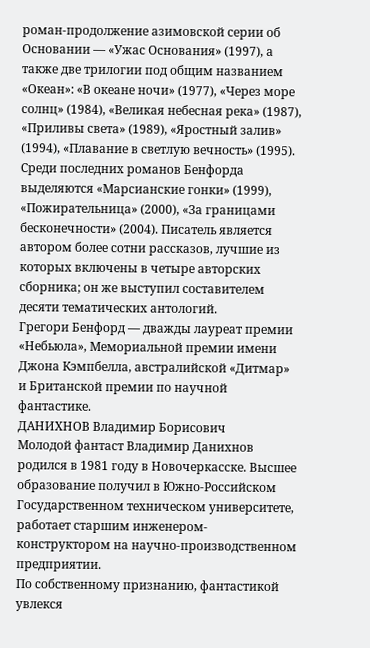роман-продолжение азимовской серии об Основании — «Ужас Основания» (1997), а также две трилогии под общим названием «Океан»: «В океане ночи» (1977), «Через море солнц» (1984), «Великая небесная река» (1987), «Приливы света» (1989), «Яростный залив» (1994), «Плавание в светлую вечность» (1995). Среди последних романов Бенфорда выделяются «Марсианские гонки» (1999), «Пожирательница» (2000), «За границами бесконечности» (2004). Писатель является автором более сотни рассказов, лучшие из которых включены в четыре авторских сборника; он же выступил составителем десяти тематических антологий.
Грегори Бенфорд — дважды лауреат премии «Небьюла», Мемориальной премии имени Джона Кэмпбелла, австралийской «Дитмар» и Британской премии по научной фантастике.
ДАНИХНОВ Владимир Борисович
Молодой фантаст Владимир Данихнов родился в 1981 году в Новочеркасске. Высшее образование получил в Южно-Российском Государственном техническом университете, работает старшим инженером-конструктором на научно-производственном предприятии.
По собственному признанию, фантастикой увлекся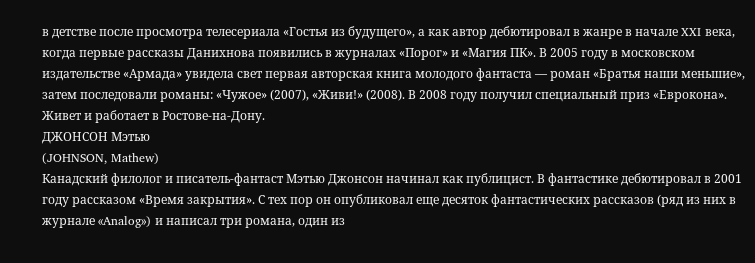в детстве после просмотра телесериала «Гостья из будущего», а как автор дебютировал в жанре в начале XXI века, когда первые рассказы Данихнова появились в журналах «Порог» и «Магия ПК». В 2005 году в московском издательстве «Армада» увидела свет первая авторская книга молодого фантаста — роман «Братья наши меньшие», затем последовали романы: «Чужое» (2007), «Живи!» (2008). В 2008 году получил специальный приз «Еврокона».
Живет и работает в Ростове-на-Дону.
ДЖОНСОН Мэтью
(JOHNSON, Mathew)
Канадский филолог и писатель-фантаст Мэтью Джонсон начинал как публицист. В фантастике дебютировал в 2001 году рассказом «Время закрытия». С тех пор он опубликовал еще десяток фантастических рассказов (ряд из них в журнале «Analog») и написал три романа, один из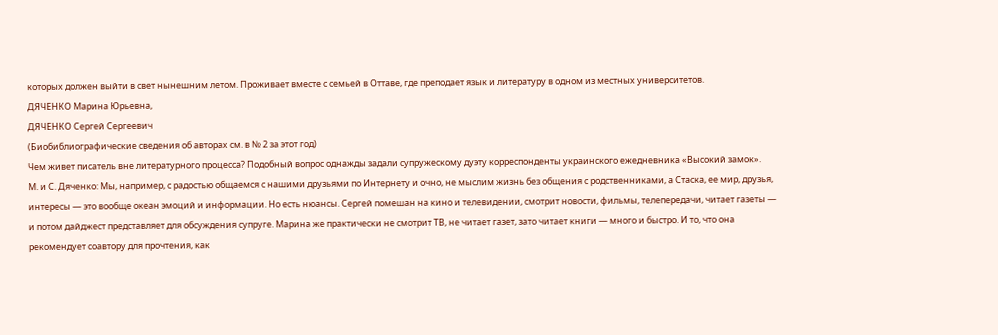которых должен выйти в свет нынешним летом. Проживает вместе с семьей в Оттаве, где преподает язык и литературу в одном из местных университетов.
ДЯЧЕНКО Марина Юрьевна,
ДЯЧЕНКО Сергей Сергеевич
(Биобиблиографические сведения об авторах см. в № 2 за этот год)
Чем живет писатель вне литературного процесса? Подобный вопрос однажды задали супружескому дуэту корреспонденты украинского ежедневника «Высокий замок».
М. и С. Дяченко: Мы, например, с радостью общаемся с нашими друзьями по Интернету и очно, не мыслим жизнь без общения с родственниками, а Стаска, ее мир, друзья, интересы — это вообще океан эмоций и информации. Но есть нюансы. Сергей помешан на кино и телевидении, смотрит новости, фильмы, телепередачи, читает газеты — и потом дайджест представляет для обсуждения супруге. Марина же практически не смотрит ТВ, не читает газет, зато читает книги — много и быстро. И то, что она рекомендует соавтору для прочтения, как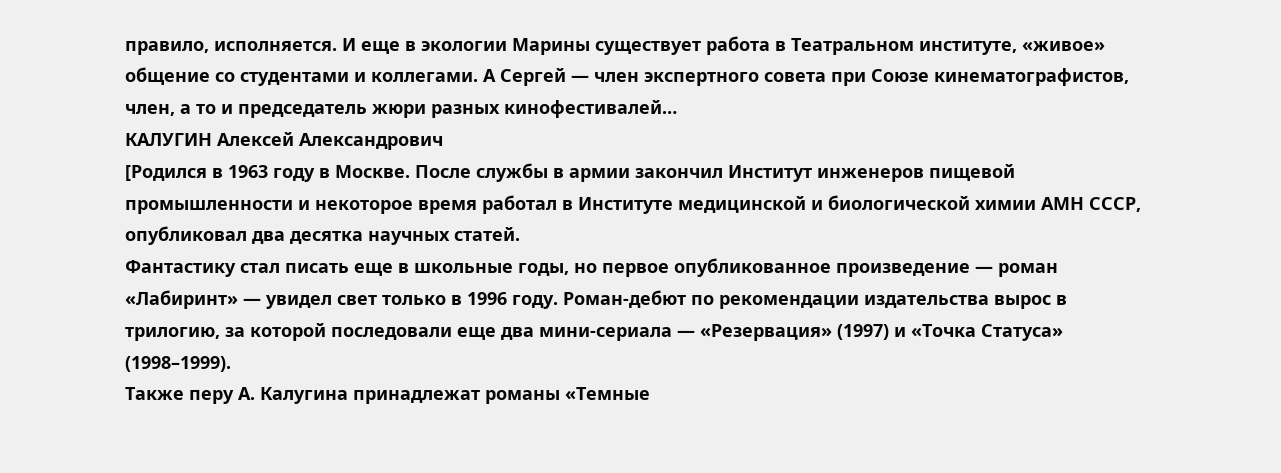правило, исполняется. И еще в экологии Марины существует работа в Театральном институте, «живое» общение со студентами и коллегами. А Сергей — член экспертного совета при Союзе кинематографистов, член, а то и председатель жюри разных кинофестивалей…
КАЛУГИН Алексей Александрович
[Родился в 1963 году в Москве. После службы в армии закончил Институт инженеров пищевой промышленности и некоторое время работал в Институте медицинской и биологической химии АМН СССР, опубликовал два десятка научных статей.
Фантастику стал писать еще в школьные годы, но первое опубликованное произведение — роман «Лабиринт» — увидел свет только в 1996 году. Роман-дебют по рекомендации издательства вырос в трилогию, за которой последовали еще два мини-сериала — «Резервация» (1997) и «Точка Статуса» (1998–1999).
Также перу А. Калугина принадлежат романы «Темные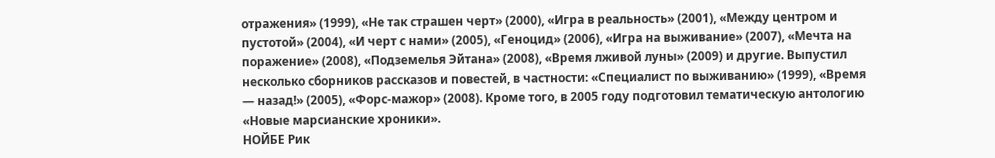отражения» (1999), «Не так страшен черт» (2000), «Игра в реальность» (2001), «Между центром и пустотой» (2004), «И черт с нами» (2005), «Геноцид» (2006), «Игра на выживание» (2007), «Мечта на поражение» (2008), «Подземелья Эйтана» (2008), «Время лживой луны» (2009) и другие. Выпустил несколько сборников рассказов и повестей, в частности: «Специалист по выживанию» (1999), «Время — назад!» (2005), «Форс-мажор» (2008). Кроме того, в 2005 году подготовил тематическую антологию «Новые марсианские хроники».
НОЙБЕ Рик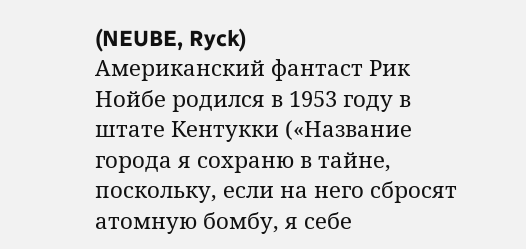(NEUBE, Ryck)
Американский фантаст Рик Нойбе родился в 1953 году в штате Кентукки («Название города я сохраню в тайне, поскольку, если на него сбросят атомную бомбу, я себе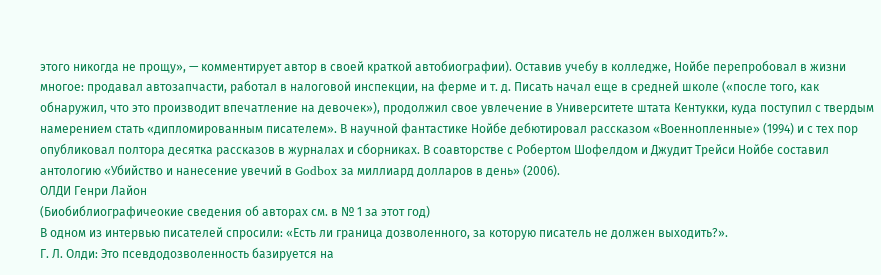этого никогда не прощу», — комментирует автор в своей краткой автобиографии). Оставив учебу в колледже, Нойбе перепробовал в жизни многое: продавал автозапчасти, работал в налоговой инспекции, на ферме и т. д. Писать начал еще в средней школе («после того, как обнаружил, что это производит впечатление на девочек»), продолжил свое увлечение в Университете штата Кентукки, куда поступил с твердым намерением стать «дипломированным писателем». В научной фантастике Нойбе дебютировал рассказом «Военнопленные» (1994) и с тех пор опубликовал полтора десятка рассказов в журналах и сборниках. В соавторстве с Робертом Шофелдом и Джудит Трейси Нойбе составил антологию «Убийство и нанесение увечий в Godbox за миллиард долларов в день» (2006).
ОЛДИ Генри Лайон
(Биобиблиографичеокие сведения об авторах см. в № 1 за этот год)
В одном из интервью писателей спросили: «Есть ли граница дозволенного, за которую писатель не должен выходить?».
Г. Л. Олди: Это псевдодозволенность базируется на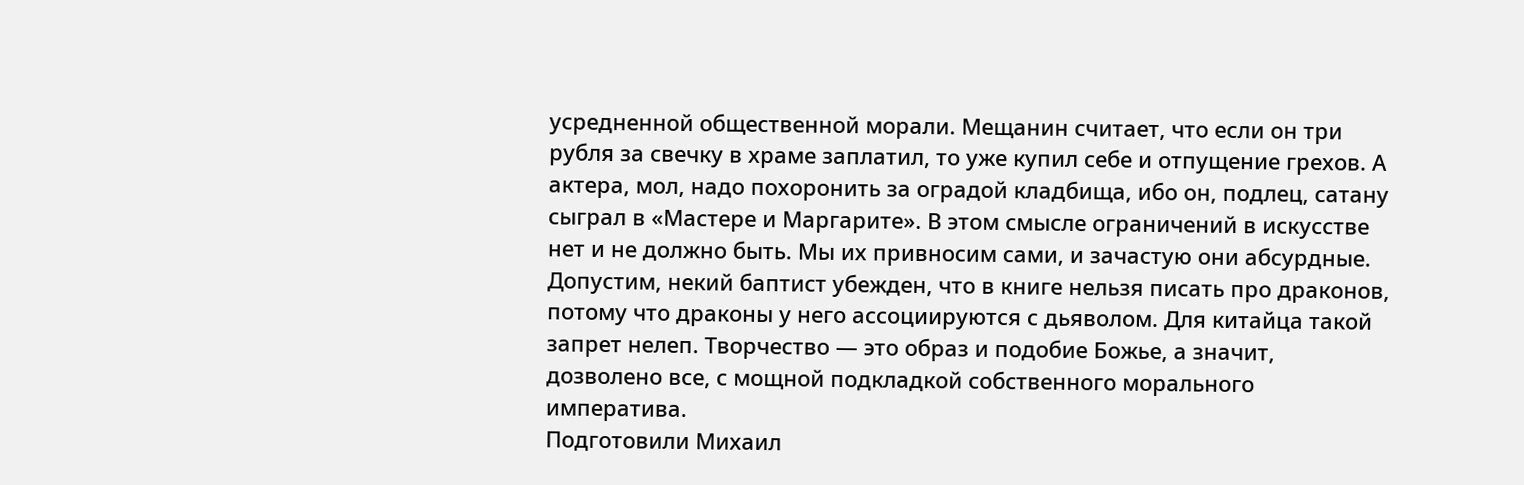усредненной общественной морали. Мещанин считает, что если он три рубля за свечку в храме заплатил, то уже купил себе и отпущение грехов. А актера, мол, надо похоронить за оградой кладбища, ибо он, подлец, сатану сыграл в «Мастере и Маргарите». В этом смысле ограничений в искусстве нет и не должно быть. Мы их привносим сами, и зачастую они абсурдные. Допустим, некий баптист убежден, что в книге нельзя писать про драконов, потому что драконы у него ассоциируются с дьяволом. Для китайца такой запрет нелеп. Творчество — это образ и подобие Божье, а значит, дозволено все, с мощной подкладкой собственного морального императива.
Подготовили Михаил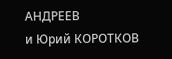АНДРЕЕВ
и Юрий КОРОТКОВ